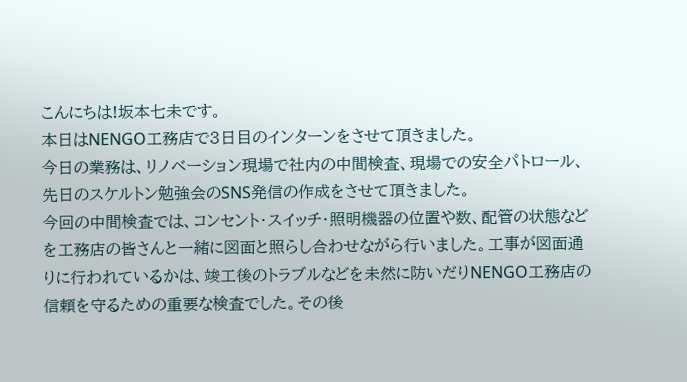こんにちは!坂本七未です。
本日はNENGO工務店で3日目のインターンをさせて頂きました。
今日の業務は、リノベーション現場で社内の中間検査、現場での安全パトロール、先日のスケルトン勉強会のSNS発信の作成をさせて頂きました。
今回の中間検査では、コンセント・スイッチ・照明機器の位置や数、配管の状態などを工務店の皆さんと一緒に図面と照らし合わせながら行いました。工事が図面通りに行われているかは、竣工後のトラブルなどを未然に防いだりNENGO工務店の信頼を守るための重要な検査でした。その後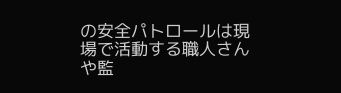の安全パトロールは現場で活動する職人さんや監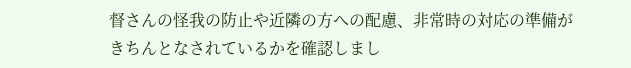督さんの怪我の防止や近隣の方への配慮、非常時の対応の準備がきちんとなされているかを確認しまし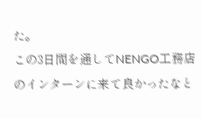た。
この3日間を通してNENGO工務店のインターンに来て良かったなと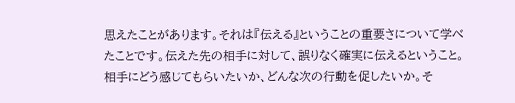思えたことがあります。それは『伝える』ということの重要さについて学べたことです。伝えた先の相手に対して、誤りなく確実に伝えるということ。相手にどう感じてもらいたいか、どんな次の行動を促したいか。そ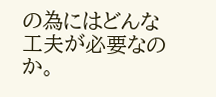の為にはどんな工夫が必要なのか。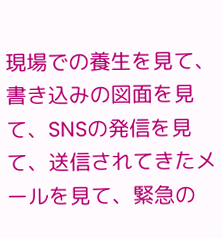現場での養生を見て、書き込みの図面を見て、SNSの発信を見て、送信されてきたメールを見て、緊急の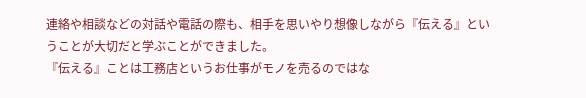連絡や相談などの対話や電話の際も、相手を思いやり想像しながら『伝える』ということが大切だと学ぶことができました。
『伝える』ことは工務店というお仕事がモノを売るのではな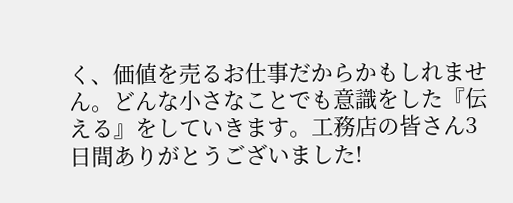く、価値を売るお仕事だからかもしれません。どんな小さなことでも意識をした『伝える』をしていきます。工務店の皆さん3日間ありがとうございました!